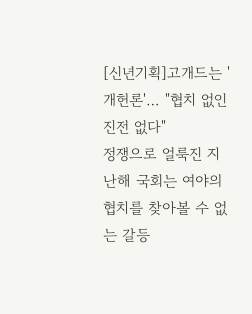[신년기획]고개드는 '개헌론'… "협치 없인 진전 없다"
정쟁으로 얼룩진 지난해 국회는 여야의 협치를 찾아볼 수 없는 갈등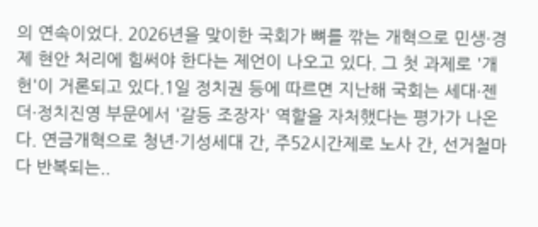의 연속이었다. 2026년을 맞이한 국회가 뼈를 깎는 개혁으로 민생·경제 현안 처리에 힘써야 한다는 제언이 나오고 있다. 그 첫 과제로 '개헌'이 거론되고 있다.1일 정치권 등에 따르면 지난해 국회는 세대·젠더·정치진영 부문에서 '갈등 조장자' 역할을 자처했다는 평가가 나온다. 연금개혁으로 청년·기성세대 간, 주52시간제로 노사 간, 선거철마다 반복되는..